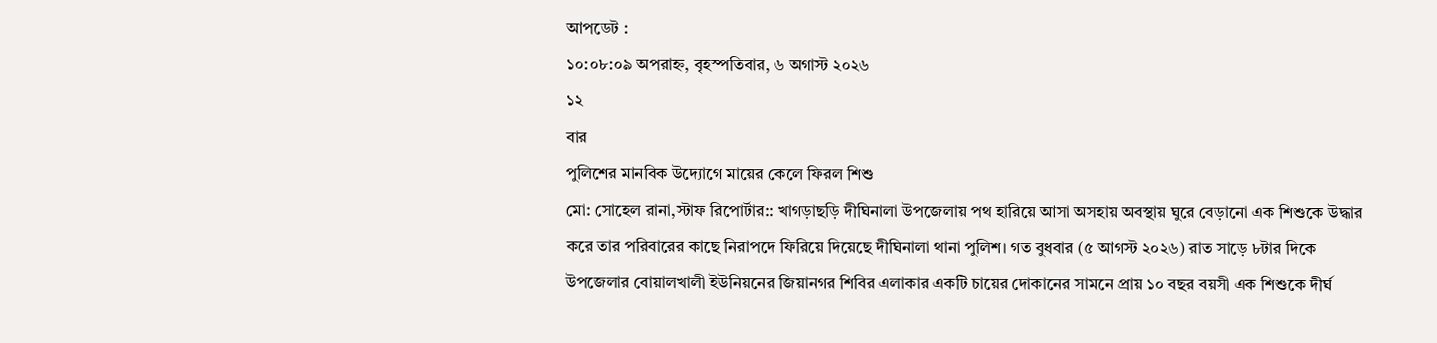আপডেট :
১০:০৮:০৯ অপরাহ্ন, বৃহস্পতিবার, ৬ অগাস্ট ২০২৬
১২
বার
পুলিশের মানবিক উদ্যোগে মায়ের কেলে ফিরল শিশু
মো: সোহেল রানা,স্টাফ রিপোর্টার:: খাগড়াছড়ি দীঘিনালা উপজেলায় পথ হারিয়ে আসা অসহায় অবস্থায় ঘুরে বেড়ানো এক শিশুকে উদ্ধার করে তার পরিবারের কাছে নিরাপদে ফিরিয়ে দিয়েছে দীঘিনালা থানা পুলিশ। গত বুধবার (৫ আগস্ট ২০২৬) রাত সাড়ে ৮টার দিকে উপজেলার বোয়ালখালী ইউনিয়নের জিয়ানগর শিবির এলাকার একটি চায়ের দোকানের সামনে প্রায় ১০ বছর বয়সী এক শিশুকে দীর্ঘ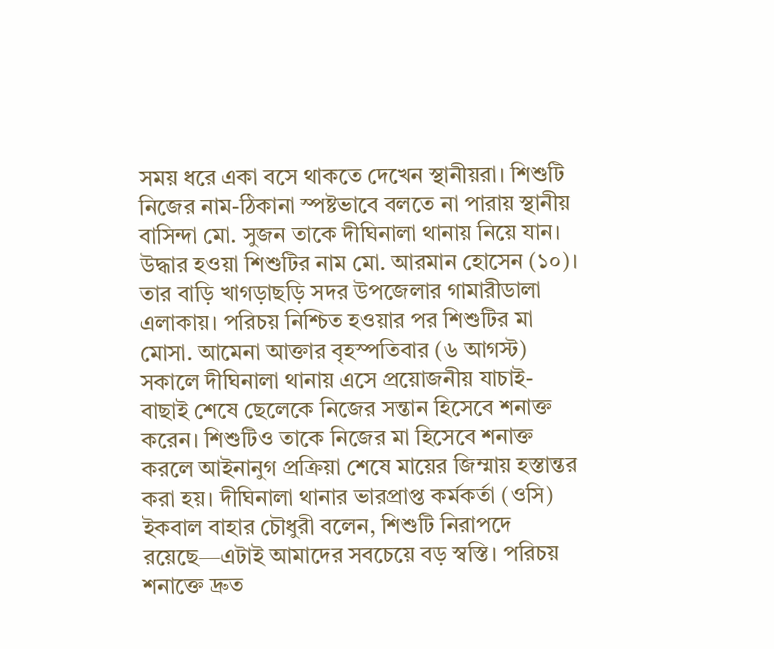সময় ধরে একা বসে থাকতে দেখেন স্থানীয়রা। শিশুটি নিজের নাম-ঠিকানা স্পষ্টভাবে বলতে না পারায় স্থানীয় বাসিন্দা মো. সুজন তাকে দীঘিনালা থানায় নিয়ে যান। উদ্ধার হওয়া শিশুটির নাম মো. আরমান হোসেন (১০)। তার বাড়ি খাগড়াছড়ি সদর উপজেলার গামারীডালা এলাকায়। পরিচয় নিশ্চিত হওয়ার পর শিশুটির মা মোসা. আমেনা আক্তার বৃহস্পতিবার (৬ আগস্ট) সকালে দীঘিনালা থানায় এসে প্রয়োজনীয় যাচাই-বাছাই শেষে ছেলেকে নিজের সন্তান হিসেবে শনাক্ত করেন। শিশুটিও তাকে নিজের মা হিসেবে শনাক্ত করলে আইনানুগ প্রক্রিয়া শেষে মায়ের জিম্মায় হস্তান্তর করা হয়। দীঘিনালা থানার ভারপ্রাপ্ত কর্মকর্তা (ওসি) ইকবাল বাহার চৌধুরী বলেন, শিশুটি নিরাপদে রয়েছে—এটাই আমাদের সবচেয়ে বড় স্বস্তি। পরিচয় শনাক্তে দ্রুত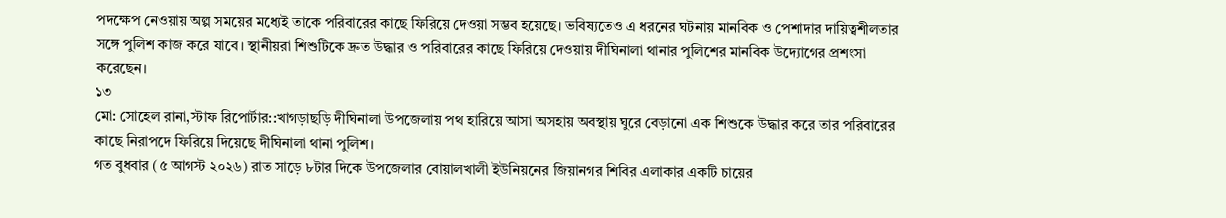পদক্ষেপ নেওয়ায় অল্প সময়ের মধ্যেই তাকে পরিবারের কাছে ফিরিয়ে দেওয়া সম্ভব হয়েছে। ভবিষ্যতেও এ ধরনের ঘটনায় মানবিক ও পেশাদার দায়িত্বশীলতার সঙ্গে পুলিশ কাজ করে যাবে। স্থানীয়রা শিশুটিকে দ্রুত উদ্ধার ও পরিবারের কাছে ফিরিয়ে দেওয়ায় দীঘিনালা থানার পুলিশের মানবিক উদ্যোগের প্রশংসা করেছেন।
১৩
মো: সোহেল রানা,স্টাফ রিপোর্টার::খাগড়াছড়ি দীঘিনালা উপজেলায় পথ হারিয়ে আসা অসহায় অবস্থায় ঘুরে বেড়ানো এক শিশুকে উদ্ধার করে তার পরিবারের কাছে নিরাপদে ফিরিয়ে দিয়েছে দীঘিনালা থানা পুলিশ।
গত বুধবার (৫ আগস্ট ২০২৬) রাত সাড়ে ৮টার দিকে উপজেলার বোয়ালখালী ইউনিয়নের জিয়ানগর শিবির এলাকার একটি চায়ের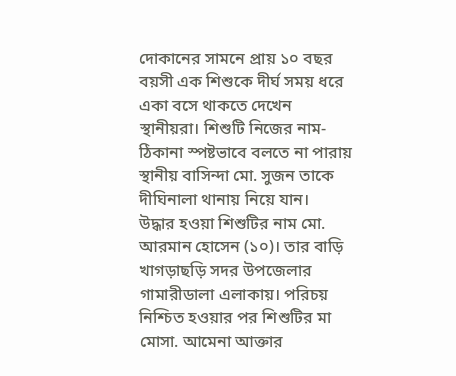দোকানের সামনে প্রায় ১০ বছর বয়সী এক শিশুকে দীর্ঘ সময় ধরে একা বসে থাকতে দেখেন স্থানীয়রা। শিশুটি নিজের নাম-ঠিকানা স্পষ্টভাবে বলতে না পারায় স্থানীয় বাসিন্দা মো. সুজন তাকে দীঘিনালা থানায় নিয়ে যান।
উদ্ধার হওয়া শিশুটির নাম মো. আরমান হোসেন (১০)। তার বাড়ি খাগড়াছড়ি সদর উপজেলার গামারীডালা এলাকায়। পরিচয় নিশ্চিত হওয়ার পর শিশুটির মা মোসা. আমেনা আক্তার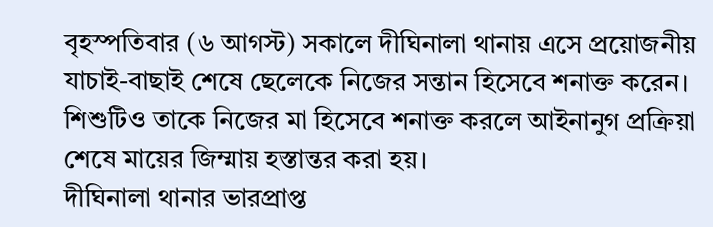বৃহস্পতিবার (৬ আগস্ট) সকালে দীঘিনালা থানায় এসে প্রয়োজনীয় যাচাই-বাছাই শেষে ছেলেকে নিজের সন্তান হিসেবে শনাক্ত করেন। শিশুটিও তাকে নিজের মা হিসেবে শনাক্ত করলে আইনানুগ প্রক্রিয়া শেষে মায়ের জিম্মায় হস্তান্তর করা হয়।
দীঘিনালা থানার ভারপ্রাপ্ত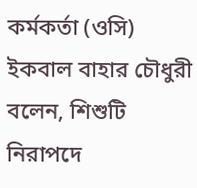কর্মকর্তা (ওসি) ইকবাল বাহার চৌধুরী বলেন, শিশুটি নিরাপদে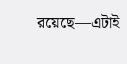রয়েছে—এটাই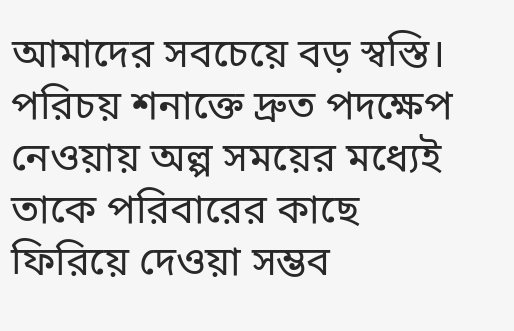আমাদের সবচেয়ে বড় স্বস্তি। পরিচয় শনাক্তে দ্রুত পদক্ষেপ নেওয়ায় অল্প সময়ের মধ্যেই তাকে পরিবারের কাছে ফিরিয়ে দেওয়া সম্ভব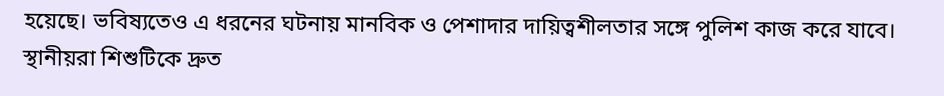হয়েছে। ভবিষ্যতেও এ ধরনের ঘটনায় মানবিক ও পেশাদার দায়িত্বশীলতার সঙ্গে পুলিশ কাজ করে যাবে।
স্থানীয়রা শিশুটিকে দ্রুত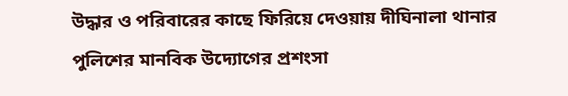উদ্ধার ও পরিবারের কাছে ফিরিয়ে দেওয়ায় দীঘিনালা থানার পুলিশের মানবিক উদ্যোগের প্রশংসা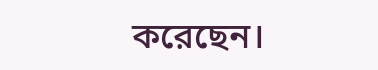করেছেন।